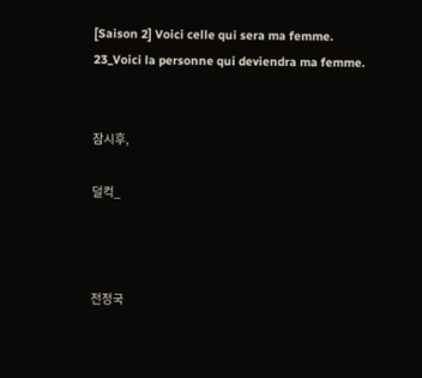[Saison 2] Voici celle qui sera ma femme.
23_Voici la personne qui deviendra ma femme.


잠시후,

덜컥_



전정국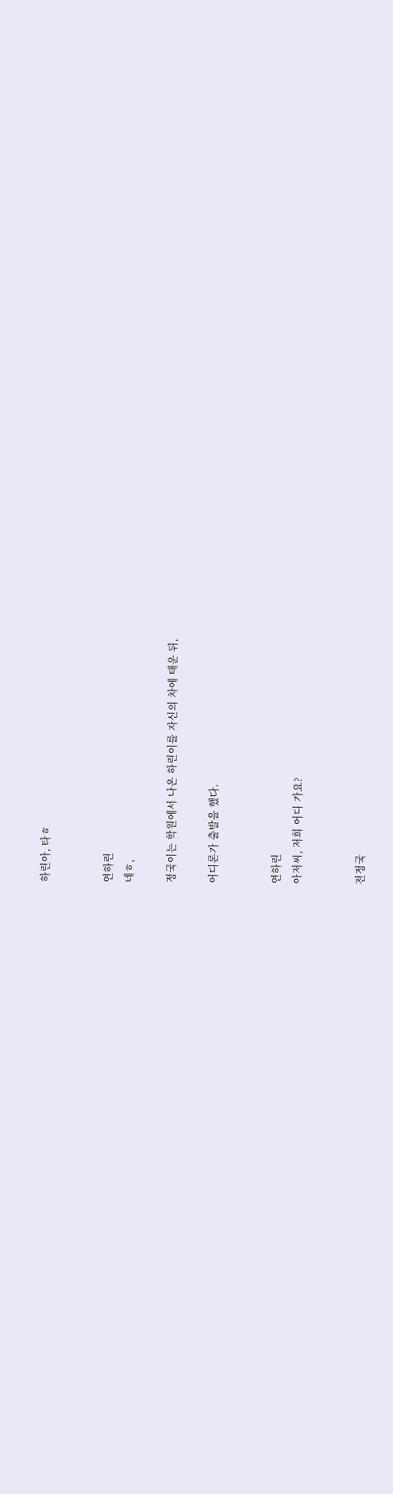하린아, 타ㅎ


연하린
네ㅎ,

정국이는 학원에서 나온 하린이를 자신의 차에 태운 뒤,

어디론가 출발을 했다.


연하린
아저씨, 저희 어디 가요?


전정국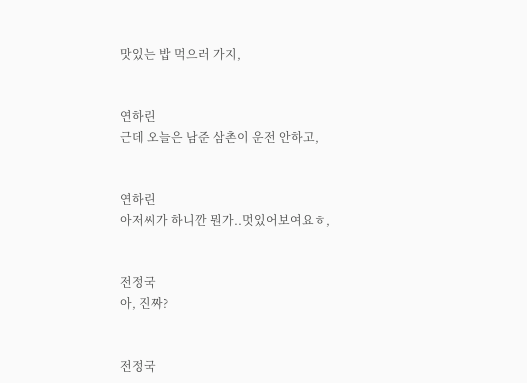맛있는 밥 먹으러 가지,


연하린
근데 오늘은 남준 삼촌이 운전 안하고,


연하린
아저씨가 하니깐 뭔가..멋있어보여요ㅎ,


전정국
아, 진짜?


전정국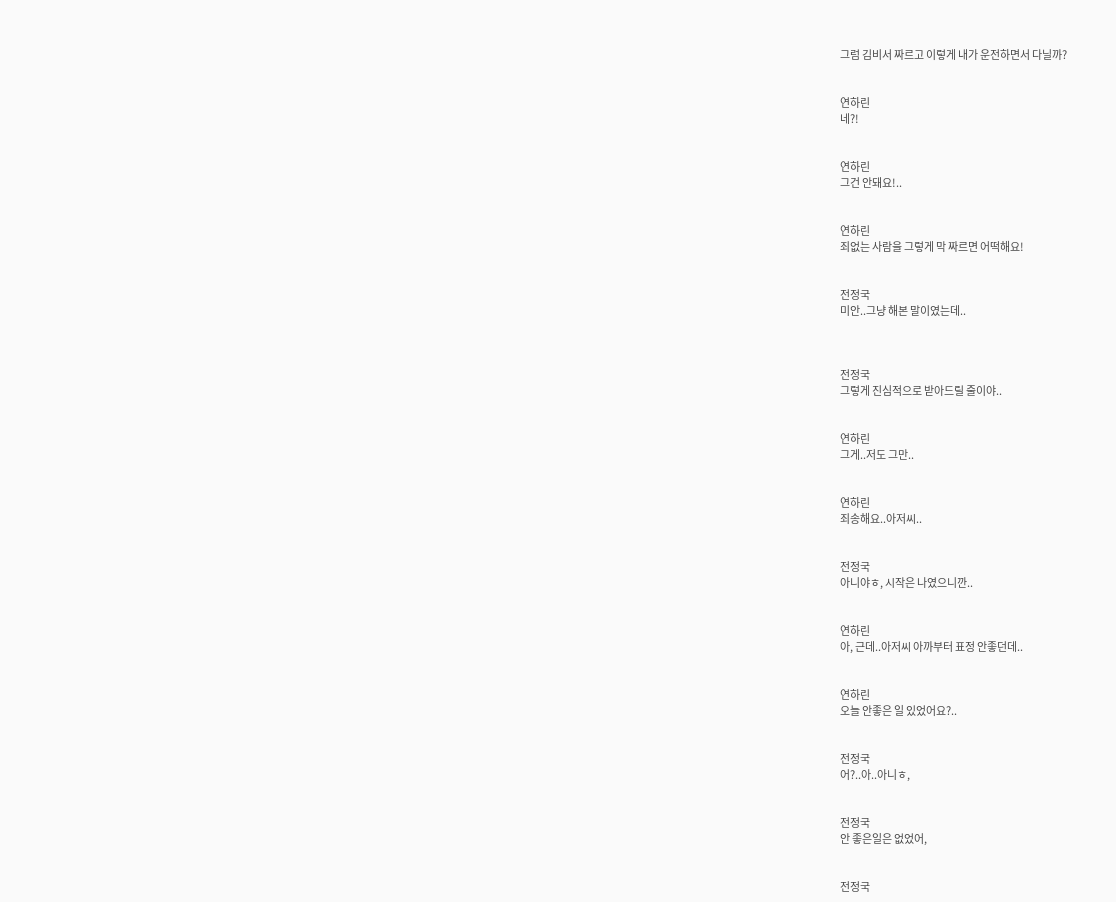그럼 김비서 짜르고 이렇게 내가 운전하면서 다닐까?


연하린
네?!


연하린
그건 안돼요!..


연하린
죄없는 사람을 그렇게 막 짜르면 어떡해요!


전정국
미안..그냥 해본 말이였는데..



전정국
그렇게 진심적으로 받아드릴 줄이야..


연하린
그게..저도 그만..


연하린
죄송해요..아저씨..


전정국
아니야ㅎ, 시작은 나였으니깐..


연하린
아, 근데..아저씨 아까부터 표정 안좋던데..


연하린
오늘 안좋은 일 있었어요?..


전정국
어?..아..아니ㅎ,


전정국
안 좋은일은 없었어,


전정국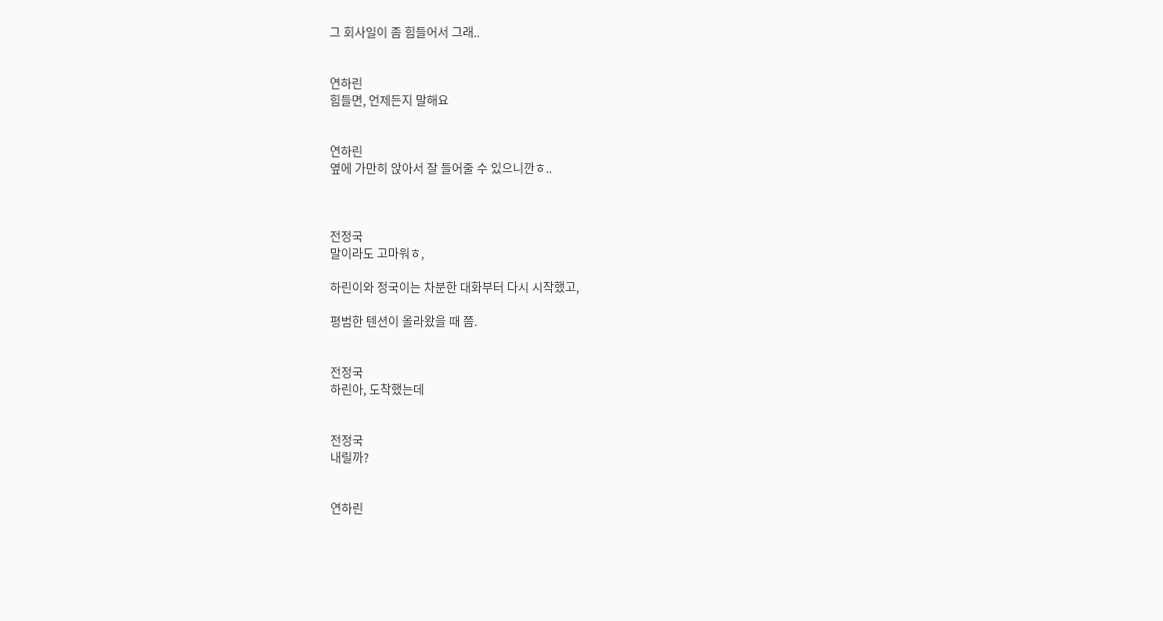그 회사일이 좀 힘들어서 그래..


연하린
힘들면, 언제든지 말해요


연하린
옆에 가만히 앉아서 잘 들어줄 수 있으니깐ㅎ..



전정국
말이라도 고마워ㅎ,

하린이와 정국이는 차분한 대화부터 다시 시작했고,

평범한 텐션이 올라왔을 때 쯤.


전정국
하린아, 도착했는데


전정국
내릴까?


연하린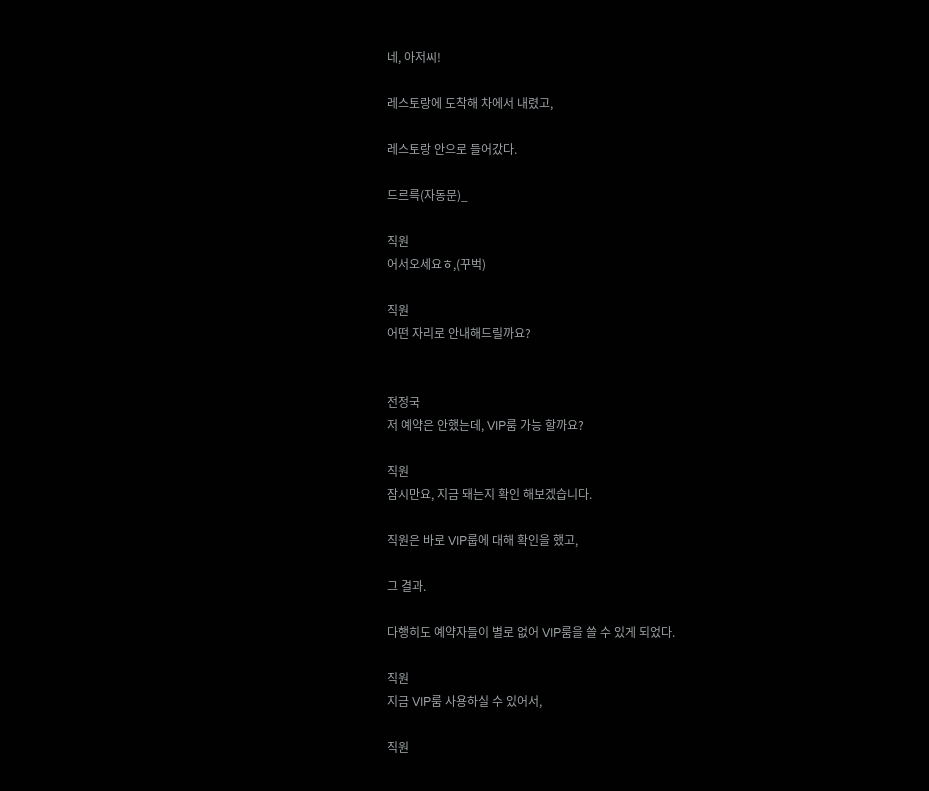네, 아저씨!

레스토랑에 도착해 차에서 내렸고,

레스토랑 안으로 들어갔다.

드르륵(자동문)_

직원
어서오세요ㅎ,(꾸벅)

직원
어떤 자리로 안내해드릴까요?


전정국
저 예약은 안했는데, VIP룸 가능 할까요?

직원
잠시만요, 지금 돼는지 확인 해보겠습니다.

직원은 바로 VIP룹에 대해 확인을 했고,

그 결과.

다행히도 예약자들이 별로 없어 VIP룸을 쓸 수 있게 되었다.

직원
지금 VIP룸 사용하실 수 있어서,

직원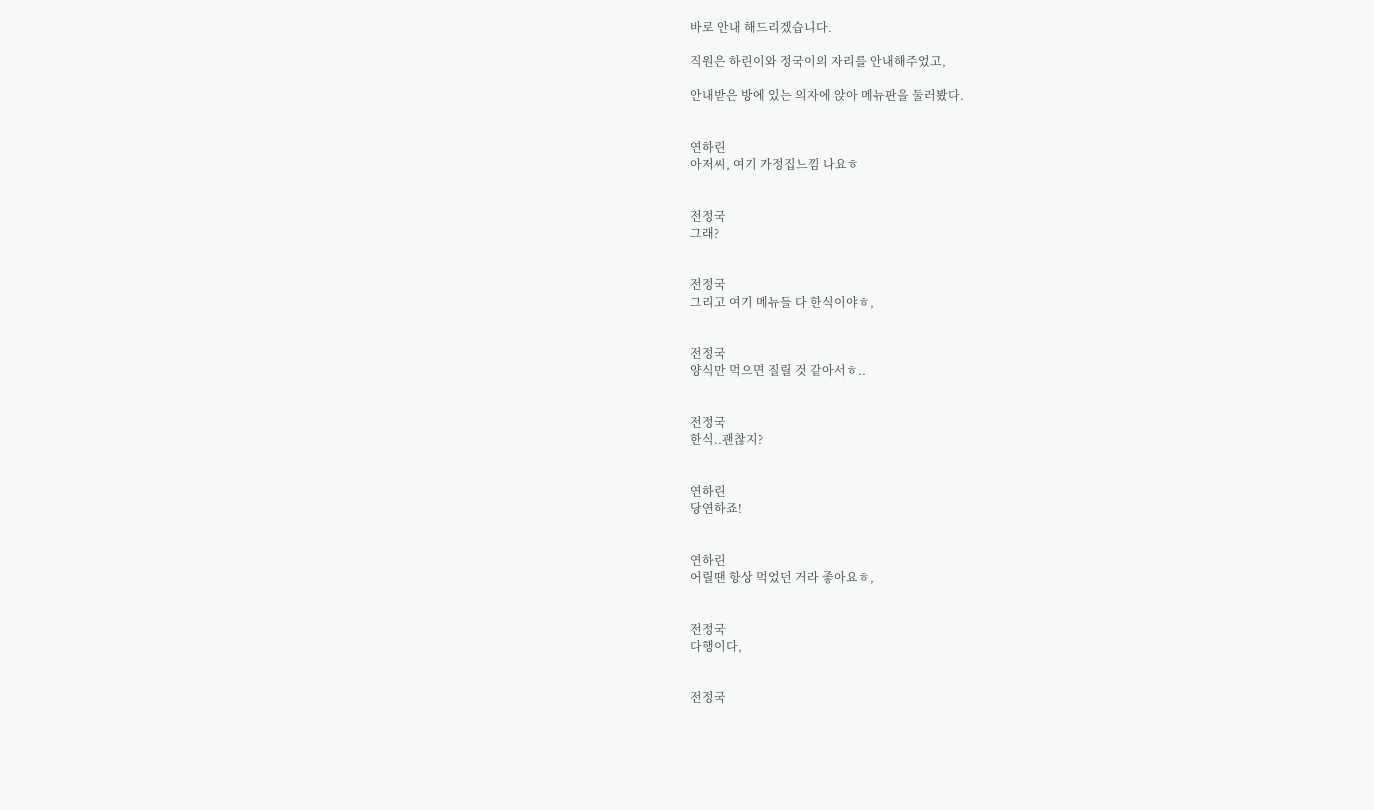바로 안내 해드리겠습니다.

직원은 하린이와 정국이의 자리를 안내해주었고,

안내받은 방에 있는 의자에 앉아 메뉴판을 둘러봤다.


연하린
아저씨, 여기 가정집느낌 나요ㅎ


전정국
그래?


전정국
그리고 여기 메뉴들 다 한식이야ㅎ,


전정국
양식만 먹으면 질릴 것 같아서ㅎ..


전정국
한식..괜찮지?


연하린
당연하죠!


연하린
어릴땐 항상 먹었던 거라 좋아요ㅎ,


전정국
다행이다,


전정국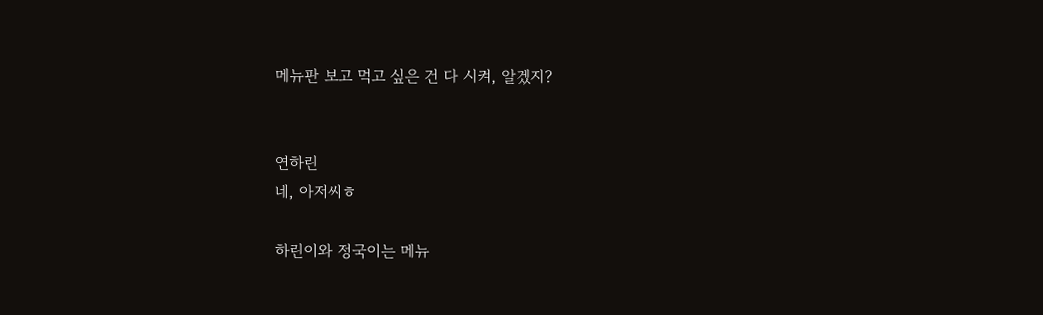메뉴판 보고 먹고 싶은 건 다 시켜, 알겠지?


연하린
네, 아저씨ㅎ

하린이와 정국이는 메뉴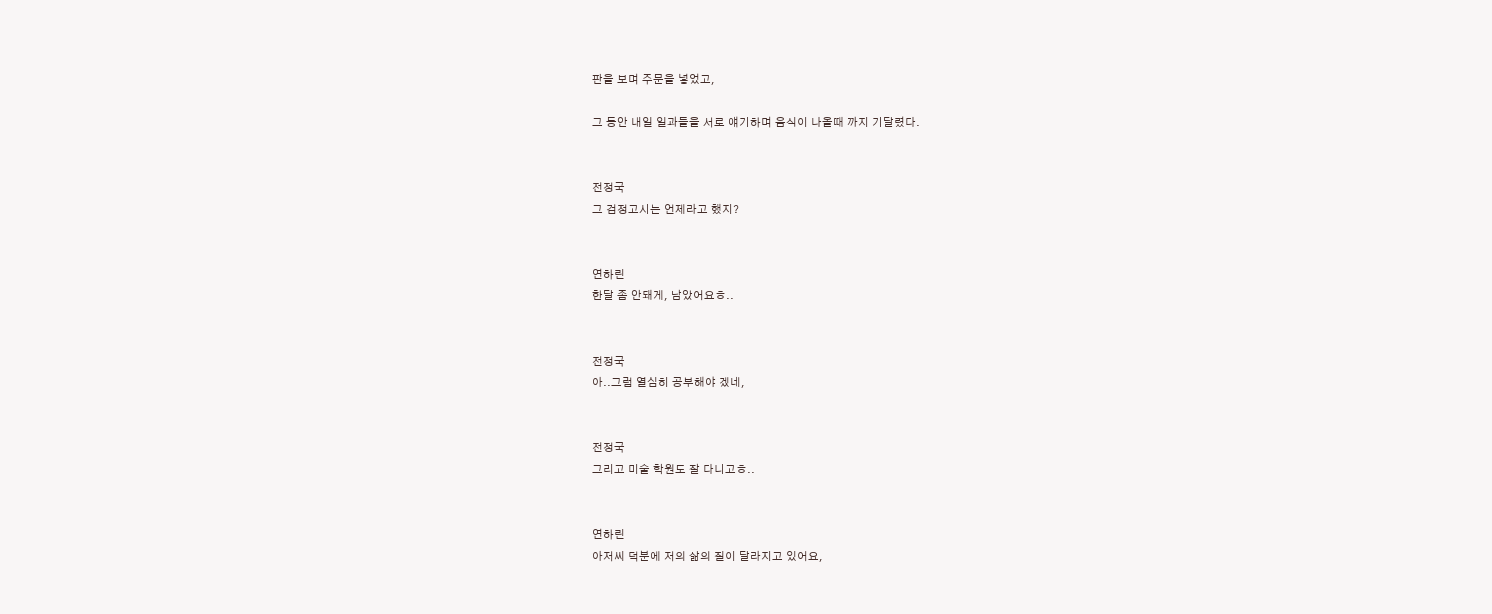판을 보며 주문을 넣었고,

그 동안 내일 일과들을 서로 얘기하며 음식이 나올때 까지 기달렸다.


전정국
그 검정고시는 언제라고 했지?


연하린
한달 좀 안돼게, 남았어요ㅎ..


전정국
아..그럼 열심히 공부해야 겠네,


전정국
그리고 미술 학원도 잘 다니고ㅎ..


연하린
아저씨 덕분에 저의 삶의 질이 달라지고 있어요,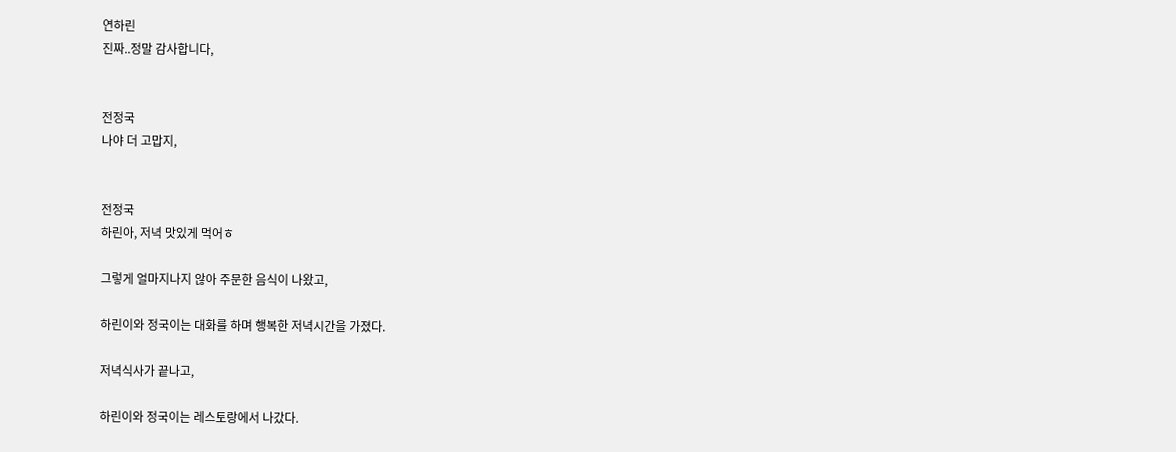연하린
진짜..정말 감사합니다,


전정국
나야 더 고맙지,


전정국
하린아, 저녁 맛있게 먹어ㅎ

그렇게 얼마지나지 않아 주문한 음식이 나왔고,

하린이와 정국이는 대화를 하며 행복한 저녁시간을 가졌다.

저녁식사가 끝나고,

하린이와 정국이는 레스토랑에서 나갔다.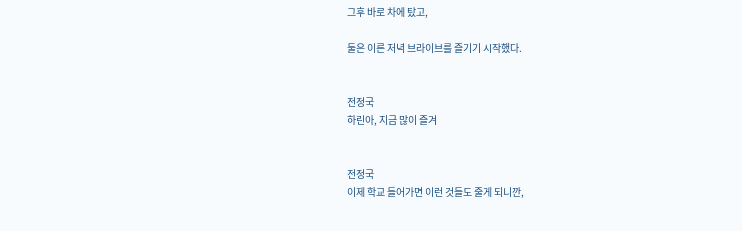그후 바로 차에 탔고,

둘은 이른 저녁 브라이브를 즐기기 시작했다.


전정국
하린아, 지금 많이 즐겨


전정국
이제 학교 들어가면 이런 것들도 줄게 되니깐,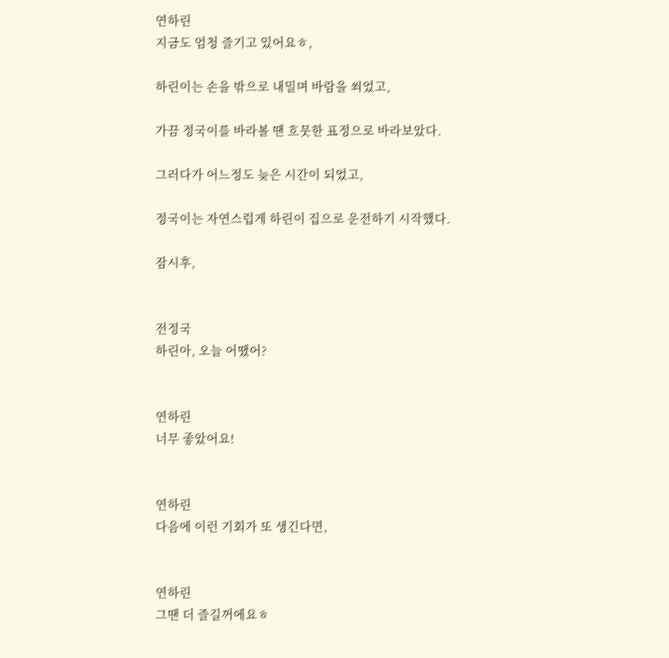연하린
지금도 엄청 즐기고 있어요ㅎ,

하린이는 손을 밖으로 내밀며 바람을 쐬었고,

가끔 정국이를 바라볼 땐 흐뭇한 표정으로 바라보았다.

그러다가 어느정도 늦은 시간이 되었고,

정국이는 자연스럽게 하린이 집으로 운전하기 시작했다.

잠시후,


전정국
하린아, 오늘 어땠어?


연하린
너무 좋았어요!


연하린
다음에 이런 기회가 또 생긴다면,


연하린
그땐 더 즐길꺼에요ㅎ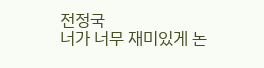전정국
너가 너무 재미있게 논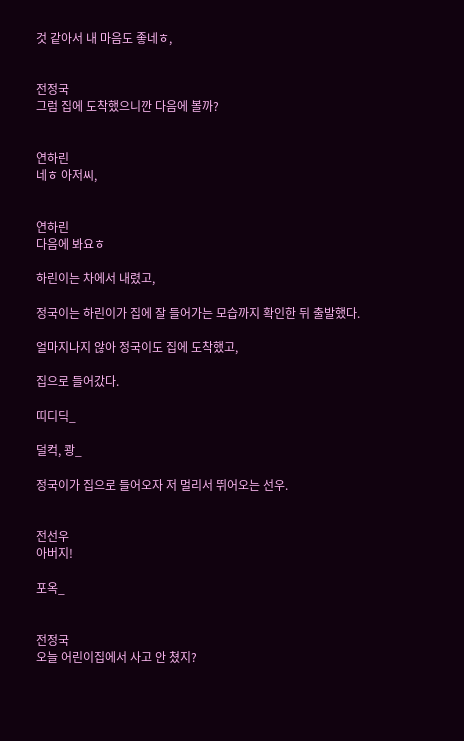것 같아서 내 마음도 좋네ㅎ,


전정국
그럼 집에 도착했으니깐 다음에 볼까?


연하린
네ㅎ 아저씨,


연하린
다음에 봐요ㅎ

하린이는 차에서 내렸고,

정국이는 하린이가 집에 잘 들어가는 모습까지 확인한 뒤 출발했다.

얼마지나지 않아 정국이도 집에 도착했고,

집으로 들어갔다.

띠디딕_

덜컥, 쾅_

정국이가 집으로 들어오자 저 멀리서 뛰어오는 선우.


전선우
아버지!

포옥_


전정국
오늘 어린이집에서 사고 안 쳤지?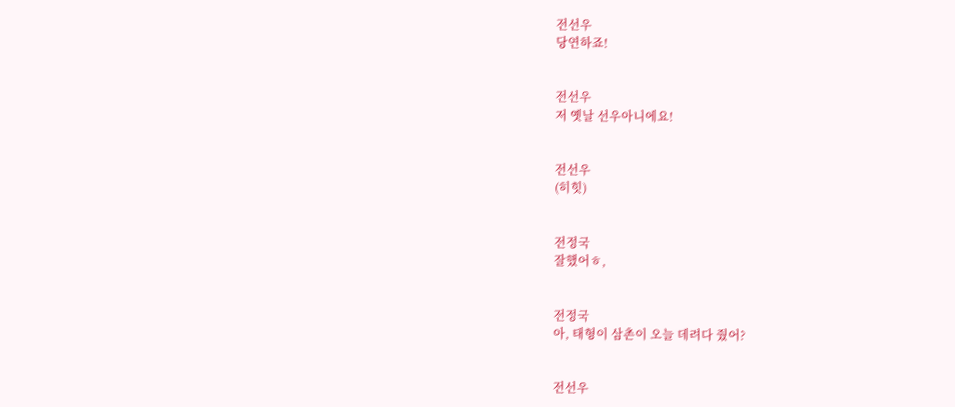전선우
당연하죠!


전선우
저 옛날 선우아니에요!


전선우
(히힛)


전정국
잘했어ㅎ,


전정국
아, 태형이 삼촌이 오늘 데려다 줬어?


전선우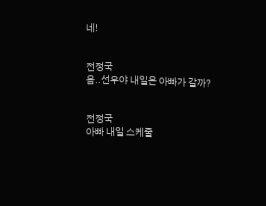네!


전정국
음..선우야 내일은 아빠가 갈까?


전정국
아빠 내일 스케줄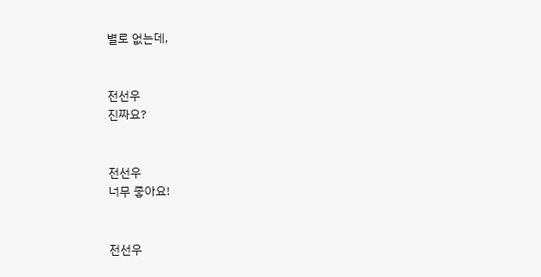별로 없는데,


전선우
진짜요?


전선우
너무 좋아요!


전선우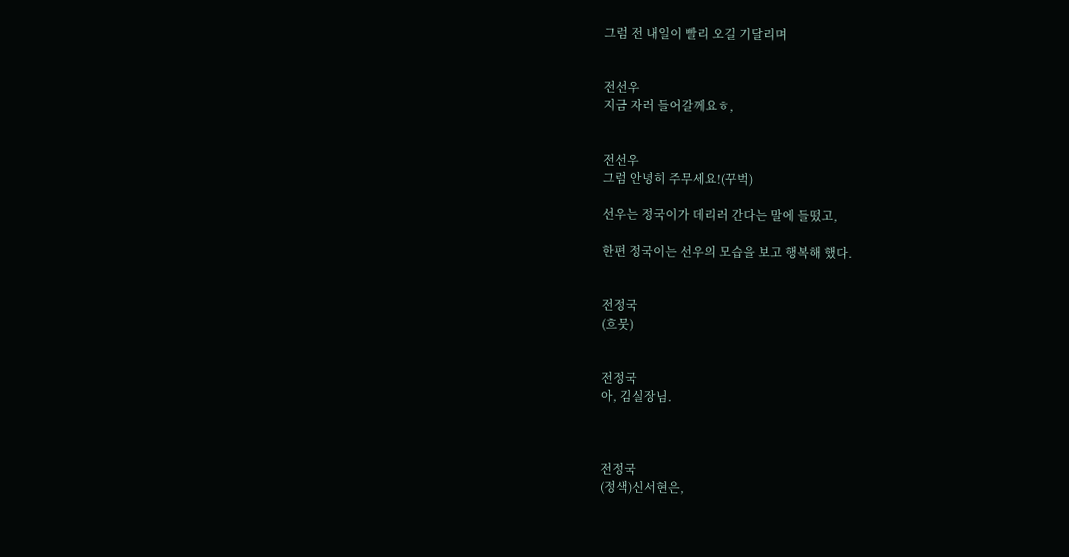그럼 전 내일이 빨리 오길 기달리며


전선우
지금 자러 들어갈께요ㅎ,


전선우
그럼 안녕히 주무세요!(꾸벅)

선우는 정국이가 데리러 간다는 말에 들떴고,

한편 정국이는 선우의 모습을 보고 행복해 했다.


전정국
(흐뭇)


전정국
아, 김실장님.



전정국
(정색)신서현은,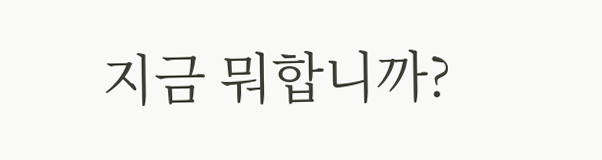지금 뭐합니까?